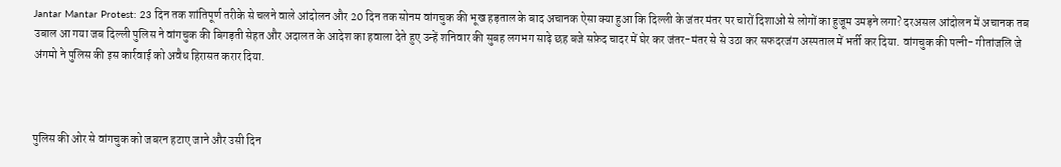Jantar Mantar Protest: 23 दिन तक शांतिपूर्ण तरीके से चलने वाले आंदोलन और 20 दिन तक सोनम वांगचुक की भूख हड़ताल के बाद अचानक ऐसा क्या हुआ कि दिल्ली के जंतर मंतर पर चारों दिशाओं से लोगों का हुजूम उमड़ने लगा? दरअसल आंदोलन में अचानक तब उबाल आ गया जब दिल्ली पुलिस ने वांगचुक की बिगड़ती सेहत और अदालत के आदेश का हवाला देते हुए उन्हें शनिवार की सुबह लगभग साढ़े छह बजे सफ़ेद चादर में घेर कर जंतर-मंतर से से उठा कर सफदरजंग अस्पताल में भर्ती कर दिया. वांगचुक की पत्नी- गीतांजलि जे अंगमो ने पुलिस की इस कार्रवाई को अवैध हिरासत करार दिया.



पुलिस की ओर से वांगचुक को जबरन हटाए जाने और उसी दिन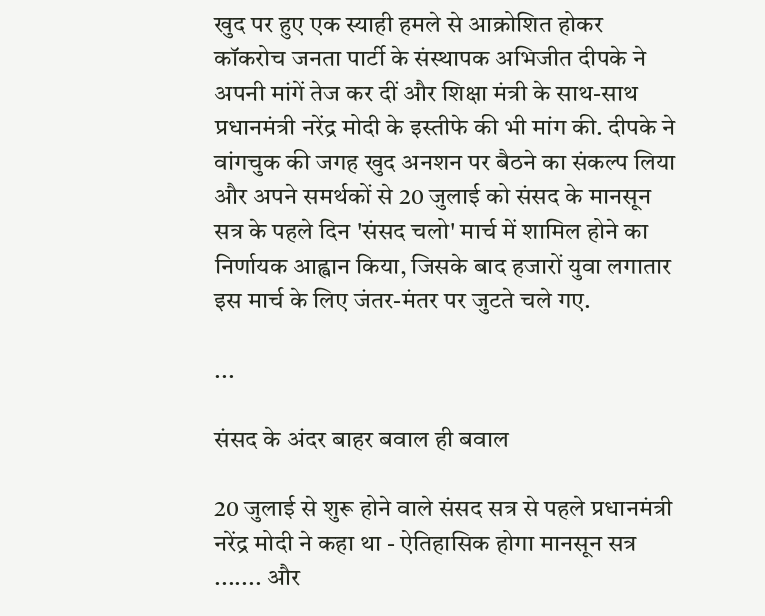खुद पर हुए एक स्याही हमले से आक्रोशित होकर कॉकरोच जनता पार्टी के संस्थापक अभिजीत दीपके ने अपनी मांगें तेज कर दीं और शिक्षा मंत्री के साथ-साथ प्रधानमंत्री नरेंद्र मोदी के इस्तीफे की भी मांग की. दीपके ने वांगचुक की जगह खुद अनशन पर बैठने का संकल्प लिया और अपने समर्थकों से 20 जुलाई को संसद के मानसून सत्र के पहले दिन 'संसद चलो' मार्च में शामिल होने का निर्णायक आह्वान किया, जिसके बाद हजारों युवा लगातार इस मार्च के लिए जंतर-मंतर पर जुटते चले गए.

...

संसद के अंदर बाहर बवाल ही बवाल

20 जुलाई से शुरू होने वाले संसद सत्र से पहले प्रधानमंत्री नरेंद्र मोदी ने कहा था - ऐतिहासिक होगा मानसून सत्र ....... और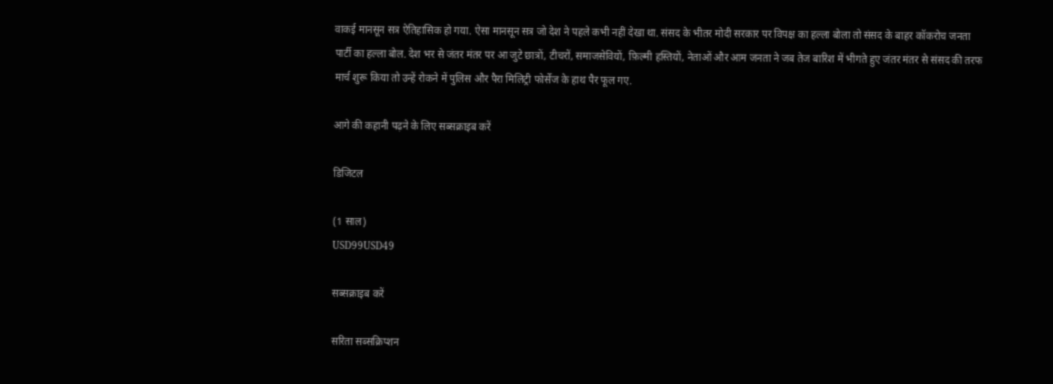वाकई मानसून सत्र ऐतिहासिक हो गया. ऐसा मानसून सत्र जो देश ने पहले कभी नहीं देखा था. संसद के भीतर मोदी सरकार पर विपक्ष का हल्ला बोला तो संसद के बाहर कॉकरोच जनता पार्टी का हल्ला बोल. देश भर से जंतर मंतर पर आ जुटे छात्रों, टीचरों, समाजसेवियों, फ़िल्मी हस्तियों, नेताओं और आम जनता ने जब तेज बारिश में भीगते हुए जंतर मंतर से संसद की तरफ मार्च शुरू किया तो उन्हें रोकने में पुलिस और पैरा मिलिट्री फोर्सेज के हाथ पैर फूल गए.

आगे की कहानी पढ़ने के लिए सब्सक्राइब करें

डिजिटल

(1 साल)
USD99USD49

सब्सक्राइब करें

सरिता सब्सक्रिप्शन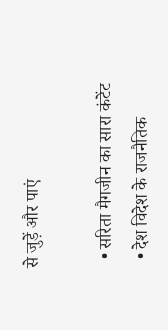से जुड़ें और पाएं

  • सरिता मैगजीन का सारा कंटेंट
  • देश विदेश के राजनैतिक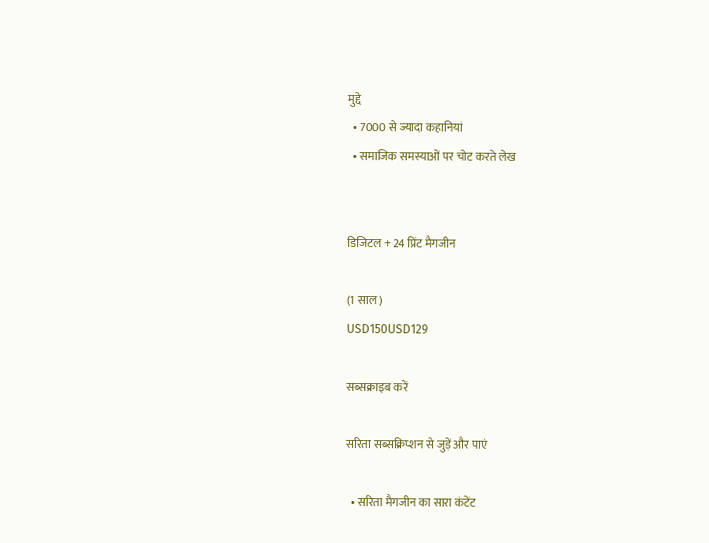मुद्दे
  • 7000 से ज्यादा कहानियां
  • समाजिक समस्याओं पर चोट करते लेख


डिजिटल + 24 प्रिंट मैगजीन

(1 साल)
USD150USD129

सब्सक्राइब करें

सरिता सब्सक्रिप्शन से जुड़ें और पाएं

  • सरिता मैगजीन का सारा कंटेंट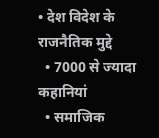• देश विदेश के राजनैतिक मुद्दे
  • 7000 से ज्यादा कहानियां
  • समाजिक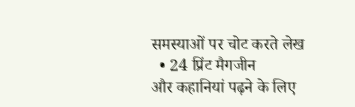समस्याओं पर चोट करते लेख
  • 24 प्रिंट मैगजीन
और कहानियां पढ़ने के लिए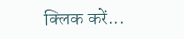क्लिक करें...